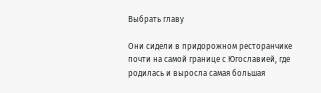Выбрать главу

Они сидели в придорожном ресторанчике почти на самой границе с Югославией, где родилась и выросла самая большая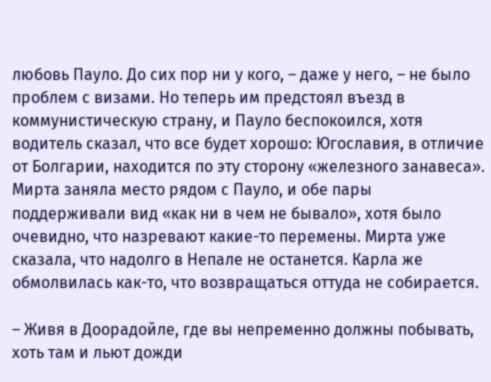любовь Пауло. До сих пор ни у кого, – даже у него, – не было проблем с визами. Но теперь им предстоял въезд в коммунистическую страну, и Пауло беспокоился, хотя водитель сказал, что все будет хорошо: Югославия, в отличие от Болгарии, находится по эту сторону «железного занавеса». Мирта заняла место рядом с Пауло, и обе пары поддерживали вид «как ни в чем не бывало», хотя было очевидно, что назревают какие-то перемены. Мирта уже сказала, что надолго в Непале не останется. Карла же обмолвилась как-то, что возвращаться оттуда не собирается.

– Живя в Доорадойле, где вы непременно должны побывать, хоть там и льют дожди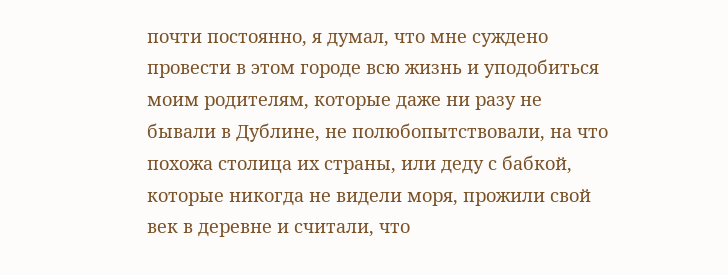почти постоянно, я думал, что мне суждено провести в этом городе всю жизнь и уподобиться моим родителям, которые даже ни разу не бывали в Дублине, не полюбопытствовали, на что похожа столица их страны, или деду с бабкой, которые никогда не видели моря, прожили свой век в деревне и считали, что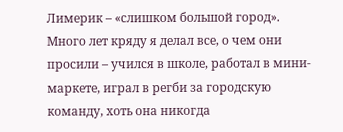Лимерик – «слишком большой город». Много лет кряду я делал все, о чем они просили – учился в школе, работал в мини-маркете, играл в регби за городскую команду, хоть она никогда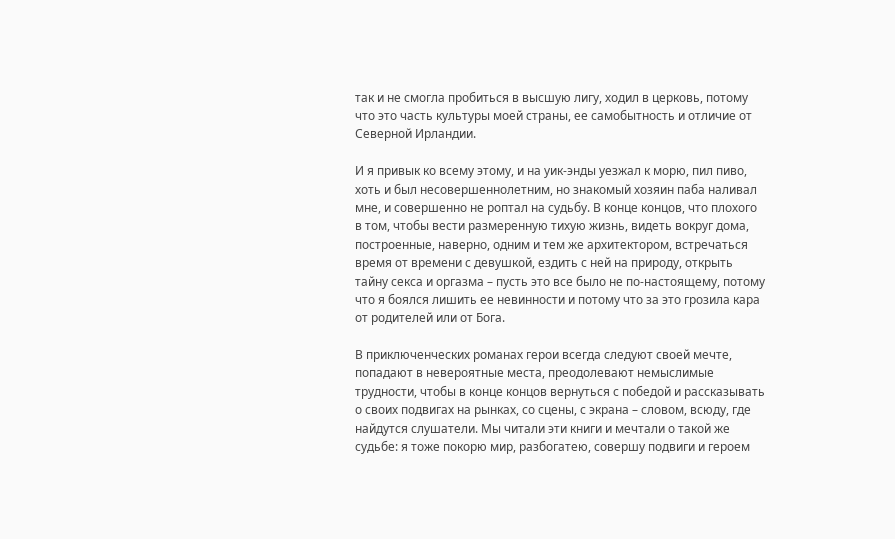так и не смогла пробиться в высшую лигу, ходил в церковь, потому что это часть культуры моей страны, ее самобытность и отличие от Северной Ирландии.

И я привык ко всему этому, и на уик-энды уезжал к морю, пил пиво, хоть и был несовершеннолетним, но знакомый хозяин паба наливал мне, и совершенно не роптал на судьбу. В конце концов, что плохого в том, чтобы вести размеренную тихую жизнь, видеть вокруг дома, построенные, наверно, одним и тем же архитектором, встречаться время от времени с девушкой, ездить с ней на природу, открыть тайну секса и оргазма – пусть это все было не по-настоящему, потому что я боялся лишить ее невинности и потому что за это грозила кара от родителей или от Бога.

В приключенческих романах герои всегда следуют своей мечте, попадают в невероятные места, преодолевают немыслимые трудности, чтобы в конце концов вернуться с победой и рассказывать о своих подвигах на рынках, со сцены, с экрана – словом, всюду, где найдутся слушатели. Мы читали эти книги и мечтали о такой же судьбе: я тоже покорю мир, разбогатею, совершу подвиги и героем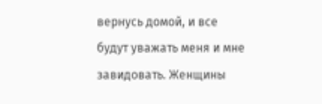вернусь домой, и все будут уважать меня и мне завидовать. Женщины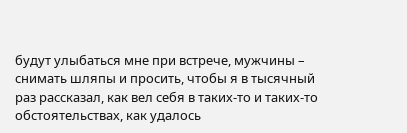будут улыбаться мне при встрече, мужчины – снимать шляпы и просить, чтобы я в тысячный раз рассказал, как вел себя в таких-то и таких-то обстоятельствах, как удалось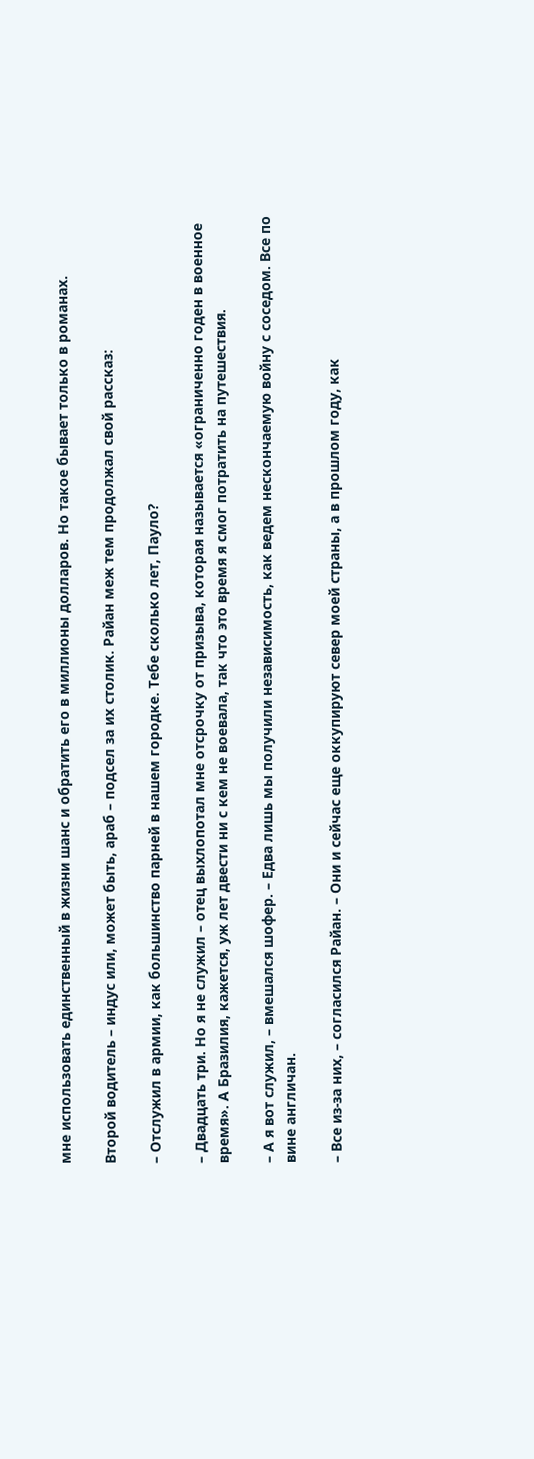мне использовать единственный в жизни шанс и обратить его в миллионы долларов. Но такое бывает только в романах.

Второй водитель – индус или, может быть, араб – подсел за их столик. Райан меж тем продолжал свой рассказ:

– Отслужил в армии, как большинство парней в нашем городке. Тебе сколько лет, Пауло?

– Двадцать три. Но я не служил – отец выхлопотал мне отсрочку от призыва, которая называется «ограниченно годен в военное время». А Бразилия, кажется, уж лет двести ни с кем не воевала, так что это время я смог потратить на путешествия.

– А я вот служил, – вмешался шофер. – Едва лишь мы получили независимость, как ведем нескончаемую войну с соседом. Все по вине англичан.

– Все из-за них, – согласился Райан. – Они и сейчас еще оккупируют север моей страны, а в прошлом году, как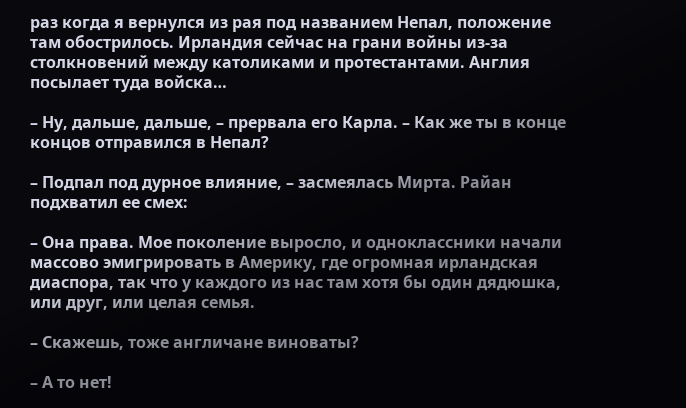раз когда я вернулся из рая под названием Непал, положение там обострилось. Ирландия сейчас на грани войны из-за столкновений между католиками и протестантами. Англия посылает туда войска…

– Ну, дальше, дальше, – прервала его Карла. – Как же ты в конце концов отправился в Непал?

– Подпал под дурное влияние, – засмеялась Мирта. Райан подхватил ее смех:

– Она права. Мое поколение выросло, и одноклассники начали массово эмигрировать в Америку, где огромная ирландская диаспора, так что у каждого из нас там хотя бы один дядюшка, или друг, или целая семья.

– Скажешь, тоже англичане виноваты?

– А то нет!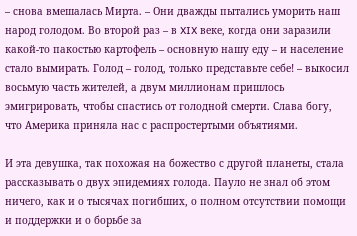– снова вмешалась Мирта. – Они дважды пытались уморить наш народ голодом. Во второй раз – в XIX веке, когда они заразили какой-то пакостью картофель – основную нашу еду – и население стало вымирать. Голод – голод, только представьте себе! – выкосил восьмую часть жителей, а двум миллионам пришлось эмигрировать, чтобы спастись от голодной смерти. Слава богу, что Америка приняла нас с распростертыми объятиями.

И эта девушка, так похожая на божество с другой планеты, стала рассказывать о двух эпидемиях голода. Пауло не знал об этом ничего, как и о тысячах погибших, о полном отсутствии помощи и поддержки и о борьбе за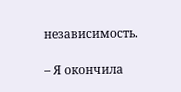независимость.

– Я окончила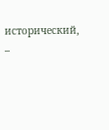исторический, –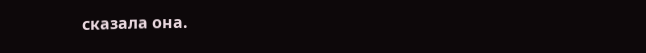сказала она.